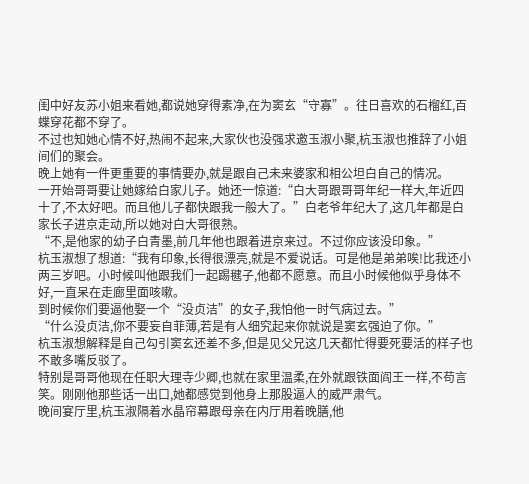闺中好友苏小姐来看她,都说她穿得素净,在为窦玄“守寡”。往日喜欢的石榴红,百蝶穿花都不穿了。
不过也知她心情不好,热闹不起来,大家伙也没强求邀玉淑小聚,杭玉淑也推辞了小姐间们的聚会。
晚上她有一件更重要的事情要办,就是跟自己未来婆家和相公坦白自己的情况。
一开始哥哥要让她嫁给白家儿子。她还一惊道:“白大哥跟哥哥年纪一样大,年近四十了,不太好吧。而且他儿子都快跟我一般大了。”白老爷年纪大了,这几年都是白家长子进京走动,所以她对白大哥很熟。
“不,是他家的幼子白青墨,前几年他也跟着进京来过。不过你应该没印象。”
杭玉淑想了想道:“我有印象,长得很漂亮,就是不爱说话。可是他是弟弟唉!比我还小两三岁吧。小时候叫他跟我们一起踢毽子,他都不愿意。而且小时候他似乎身体不好,一直呆在走廊里面咳嗽。
到时候你们要逼他娶一个“没贞洁”的女子,我怕他一时气病过去。”
“什么没贞洁,你不要妄自菲薄,若是有人细究起来你就说是窦玄强迫了你。”
杭玉淑想解释是自己勾引窦玄还差不多,但是见父兄这几天都忙得要死要活的样子也不敢多嘴反驳了。
特别是哥哥他现在任职大理寺少卿,也就在家里温柔,在外就跟铁面阎王一样,不苟言笑。刚刚他那些话一出口,她都感觉到他身上那股逼人的威严肃气。
晚间宴厅里,杭玉淑隔着水晶帘幕跟母亲在内厅用着晚膳,他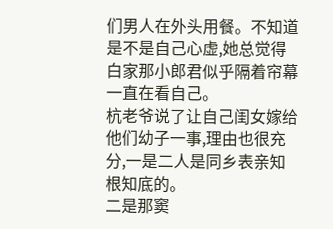们男人在外头用餐。不知道是不是自己心虚,她总觉得白家那小郎君似乎隔着帘幕一直在看自己。
杭老爷说了让自己闺女嫁给他们幼子一事,理由也很充分,一是二人是同乡表亲知根知底的。
二是那窦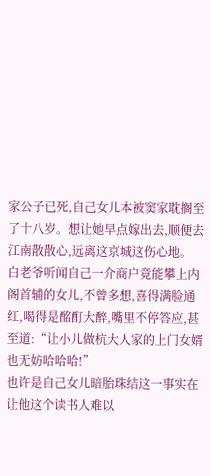家公子已死,自己女儿本被窦家耽搁至了十八岁。想让她早点嫁出去,顺便去江南散散心,远离这京城这伤心地。
白老爷听闻自己一介商户竟能攀上内阁首辅的女儿,不曾多想,喜得满脸通红,喝得是酩酊大醉,嘴里不停答应,甚至道:“让小儿做杭大人家的上门女婿也无妨哈哈哈!”
也许是自己女儿暗胎珠结这一事实在让他这个读书人难以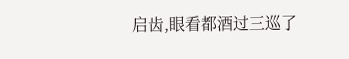启齿,眼看都酒过三巡了